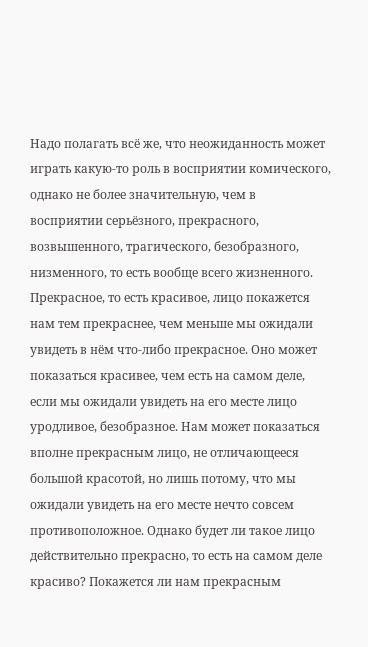Надо полагать всё же, что неожиданность может играть какую-то роль в восприятии комического, однако не более значительную, чем в восприятии серьёзного, прекрасного, возвышенного, трагического, безобразного, низменного, то есть вообще всего жизненного. Прекрасное, то есть красивое, лицо покажется нам тем прекраснее, чем меньше мы ожидали увидеть в нём что-либо прекрасное. Оно может показаться красивее, чем есть на самом деле, если мы ожидали увидеть на его месте лицо уродливое, безобразное. Нам может показаться вполне прекрасным лицо, не отличающееся большой красотой, но лишь потому, что мы ожидали увидеть на его месте нечто совсем противоположное. Однако будет ли такое лицо действительно прекрасно, то есть на самом деле красиво? Покажется ли нам прекрасным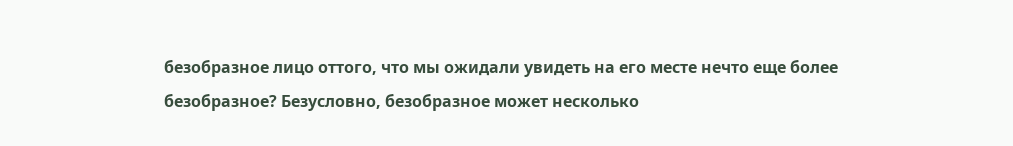безобразное лицо оттого, что мы ожидали увидеть на его месте нечто еще более безобразное? Безусловно, безобразное может несколько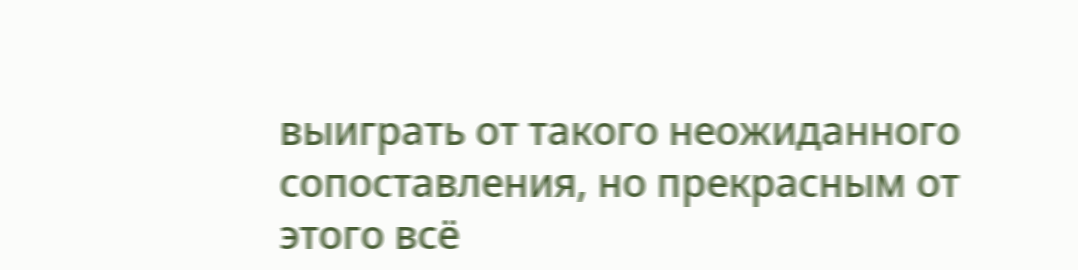выиграть от такого неожиданного сопоставления, но прекрасным от этого всё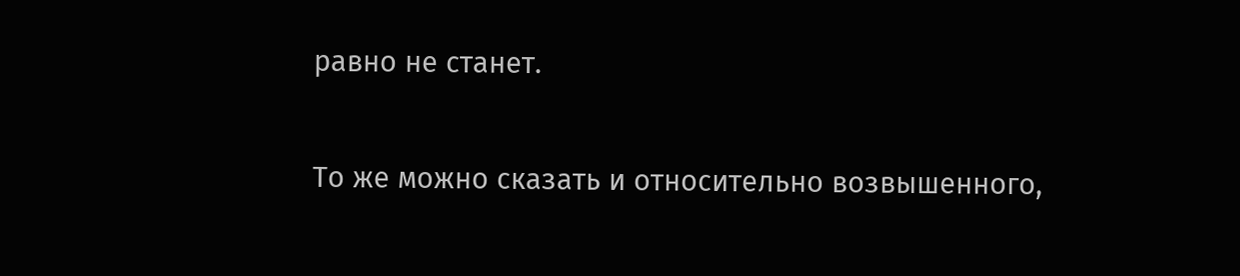равно не станет.

То же можно сказать и относительно возвышенного,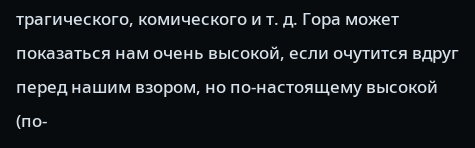трагического, комического и т. д. Гора может показаться нам очень высокой, если очутится вдруг перед нашим взором, но по-настоящему высокой (по-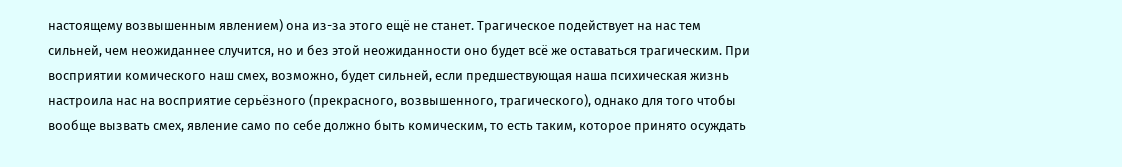настоящему возвышенным явлением) она из-за этого ещё не станет. Трагическое подействует на нас тем сильней, чем неожиданнее случится, но и без этой неожиданности оно будет всё же оставаться трагическим. При восприятии комического наш смех, возможно, будет сильней, если предшествующая наша психическая жизнь настроила нас на восприятие серьёзного (прекрасного, возвышенного, трагического), однако для того чтобы вообще вызвать смех, явление само по себе должно быть комическим, то есть таким, которое принято осуждать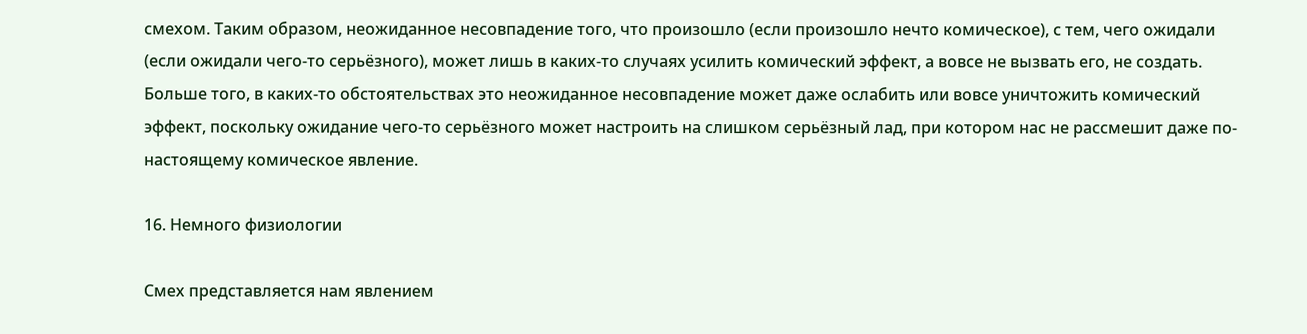смехом. Таким образом, неожиданное несовпадение того, что произошло (если произошло нечто комическое), с тем, чего ожидали (если ожидали чего-то серьёзного), может лишь в каких-то случаях усилить комический эффект, а вовсе не вызвать его, не создать. Больше того, в каких-то обстоятельствах это неожиданное несовпадение может даже ослабить или вовсе уничтожить комический эффект, поскольку ожидание чего-то серьёзного может настроить на слишком серьёзный лад, при котором нас не рассмешит даже по-настоящему комическое явление.

16. Немного физиологии

Смех представляется нам явлением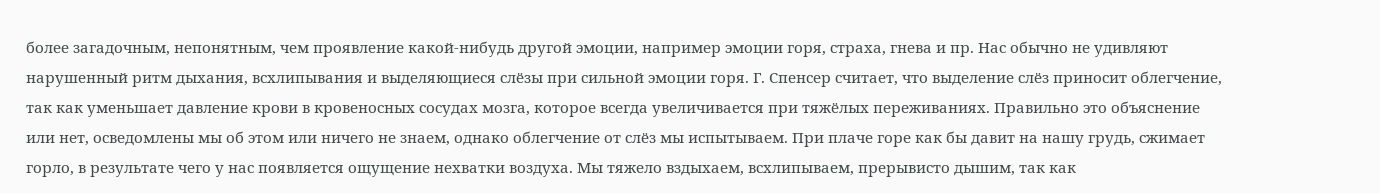более загадочным, непонятным, чем проявление какой-нибудь другой эмоции, например эмоции горя, страха, гнева и пр. Нас обычно не удивляют нарушенный ритм дыхания, всхлипывания и выделяющиеся слёзы при сильной эмоции горя. Г. Спенсер считает, что выделение слёз приносит облегчение, так как уменьшает давление крови в кровеносных сосудах мозга, которое всегда увеличивается при тяжёлых переживаниях. Правильно это объяснение или нет, осведомлены мы об этом или ничего не знаем, однако облегчение от слёз мы испытываем. При плаче горе как бы давит на нашу грудь, сжимает горло, в результате чего у нас появляется ощущение нехватки воздуха. Мы тяжело вздыхаем, всхлипываем, прерывисто дышим, так как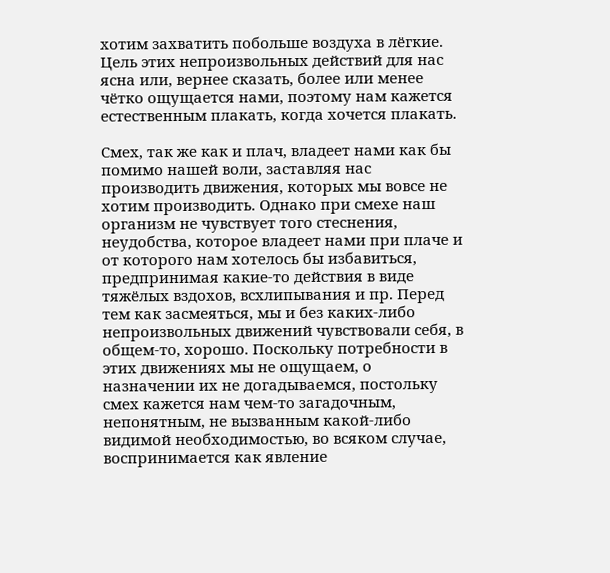хотим захватить побольше воздуха в лёгкие. Цель этих непроизвольных действий для нас ясна или, вернее сказать, более или менее чётко ощущается нами, поэтому нам кажется естественным плакать, когда хочется плакать.

Смех, так же как и плач, владеет нами как бы помимо нашей воли, заставляя нас производить движения, которых мы вовсе не хотим производить. Однако при смехе наш организм не чувствует того стеснения, неудобства, которое владеет нами при плаче и от которого нам хотелось бы избавиться, предпринимая какие-то действия в виде тяжёлых вздохов, всхлипывания и пр. Перед тем как засмеяться, мы и без каких-либо непроизвольных движений чувствовали себя, в общем-то, хорошо. Поскольку потребности в этих движениях мы не ощущаем, о назначении их не догадываемся, постольку смех кажется нам чем-то загадочным, непонятным, не вызванным какой-либо видимой необходимостью, во всяком случае, воспринимается как явление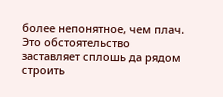более непонятное, чем плач. Это обстоятельство заставляет сплошь да рядом строить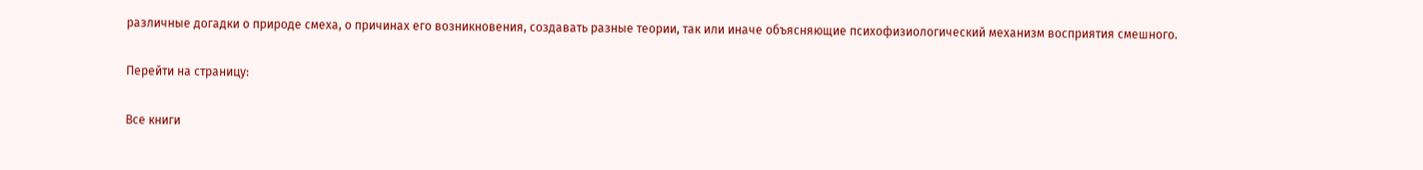различные догадки о природе смеха, о причинах его возникновения, создавать разные теории, так или иначе объясняющие психофизиологический механизм восприятия смешного.

Перейти на страницу:

Все книги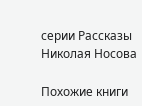серии Рассказы Николая Носова

Похожие книги